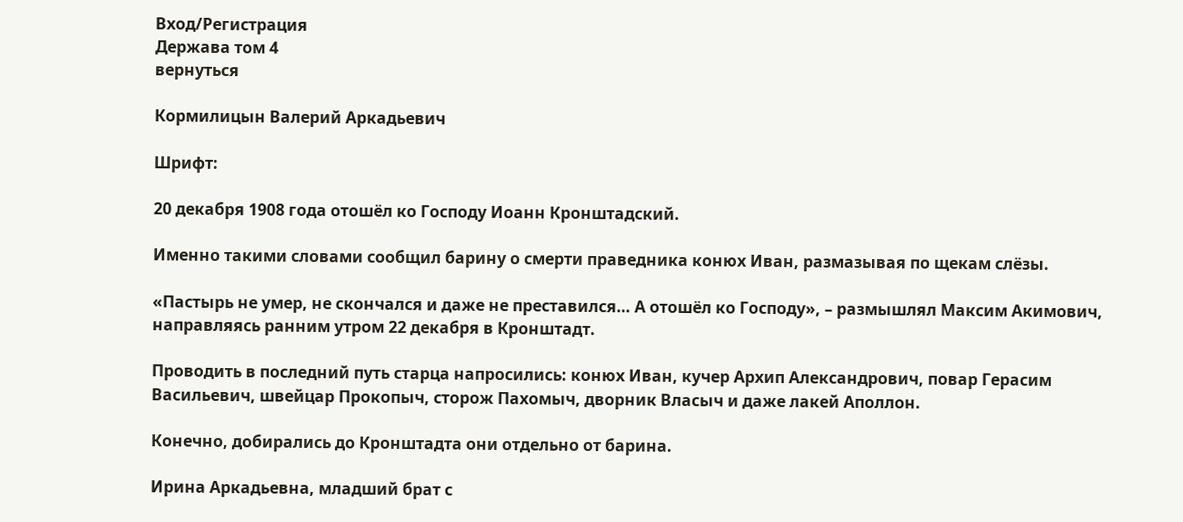Вход/Регистрация
Держава том 4
вернуться

Кормилицын Валерий Аркадьевич

Шрифт:

20 декабря 1908 года отошёл ко Господу Иоанн Кронштадский.

Именно такими словами сообщил барину о смерти праведника конюх Иван, размазывая по щекам слёзы.

«Пастырь не умер, не скончался и даже не преставился… А отошёл ко Господу», – размышлял Максим Акимович, направляясь ранним утром 22 декабря в Кронштадт.

Проводить в последний путь старца напросились: конюх Иван, кучер Архип Александрович, повар Герасим Васильевич, швейцар Прокопыч, сторож Пахомыч, дворник Власыч и даже лакей Аполлон.

Конечно, добирались до Кронштадта они отдельно от барина.

Ирина Аркадьевна, младший брат с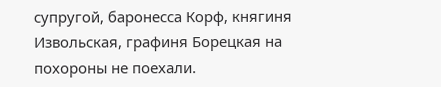супругой, баронесса Корф, княгиня Извольская, графиня Борецкая на похороны не поехали.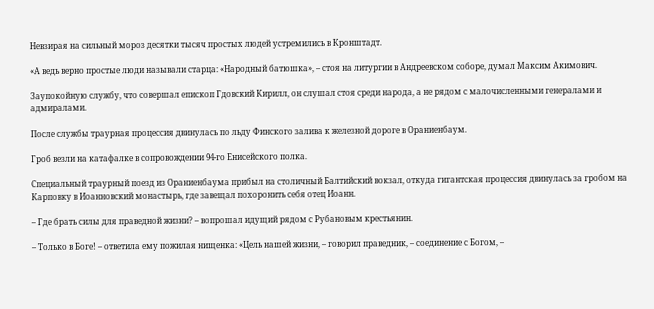Невзирая на сильный мороз десятки тысяч простых людей устремились в Кронштадт.

«А ведь верно простые люди называли старца: «Народный батюшка», – стоя на литургии в Андреевском соборе, думал Максим Акимович.

Заупокойную службу, что совершал епископ Гдовский Кирилл, он слушал стоя среди народа, а не рядом с малочисленными генералами и адмиралами.

После службы траурная процессия двинулась по льду Финского залива к железной дороге в Ораниенбаум.

Гроб везли на катафалке в сопровождении 94-го Енисейского полка.

Специальный траурный поезд из Ораниенбаума прибыл на столичный Балтийский вокзал, откуда гигантская процессия двинулась за гробом на Карповку в Иоанновский монастырь, где завещал похоронить себя отец Иоанн.

– Где брать силы для праведной жизни? – вопрошал идущий рядом с Рубановым крестьянин.

– Только в Боге! – ответила ему пожилая нищенка: «Цель нашей жизни, – говорил праведник, – соединение с Богом, –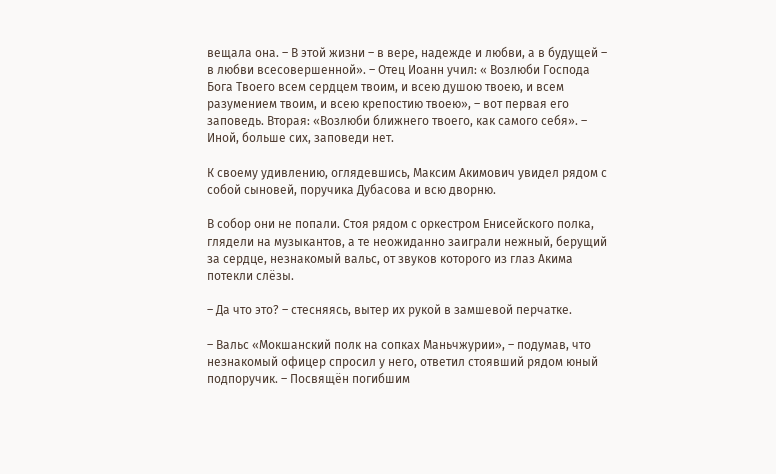вещала она. – В этой жизни – в вере, надежде и любви, а в будущей – в любви всесовершенной». – Отец Иоанн учил: « Возлюби Господа Бога Твоего всем сердцем твоим, и всею душою твоею, и всем разумением твоим, и всею крепостию твоею», – вот первая его заповедь. Вторая: «Возлюби ближнего твоего, как самого себя». – Иной, больше сих, заповеди нет.

К своему удивлению, оглядевшись, Максим Акимович увидел рядом с собой сыновей, поручика Дубасова и всю дворню.

В собор они не попали. Стоя рядом с оркестром Енисейского полка, глядели на музыкантов, а те неожиданно заиграли нежный, берущий за сердце, незнакомый вальс, от звуков которого из глаз Акима потекли слёзы.

– Да что это? – стесняясь, вытер их рукой в замшевой перчатке.

– Вальс «Мокшанский полк на сопках Маньчжурии», – подумав, что незнакомый офицер спросил у него, ответил стоявший рядом юный подпоручик. – Посвящён погибшим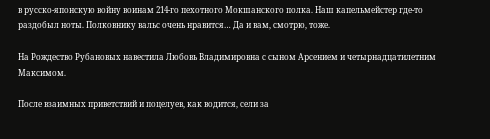в русско-японскую войну воинам 214-го пехотного Мокшанского полка. Наш капельмейстер где-то раздобыл ноты. Полковнику вальс очень нравится… Да и вам, смотрю, тоже.

На Рождество Рубановых навестила Любовь Владимировна с сыном Арсением и четырнадцатилетним Максимом.

После взаимных приветствий и поцелуев, как водится, сели за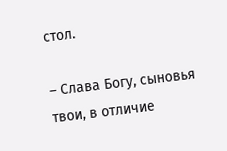стол.

– Слава Богу, сыновья твои, в отличие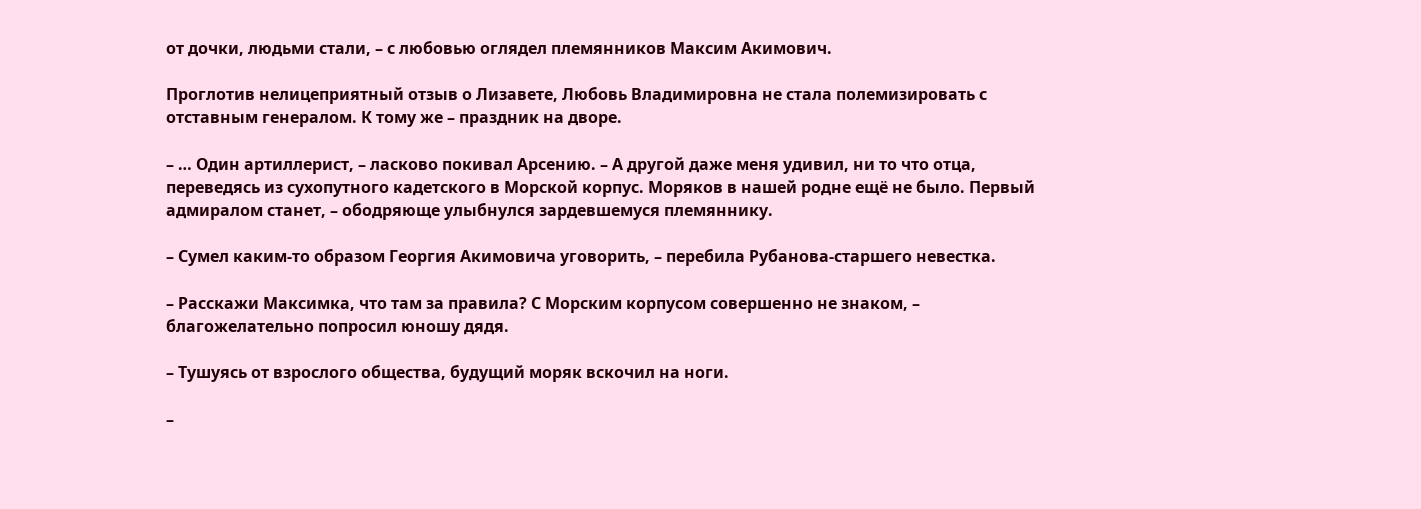от дочки, людьми стали, – с любовью оглядел племянников Максим Акимович.

Проглотив нелицеприятный отзыв о Лизавете, Любовь Владимировна не стала полемизировать с отставным генералом. К тому же – праздник на дворе.

– … Один артиллерист, – ласково покивал Арсению. – А другой даже меня удивил, ни то что отца, переведясь из сухопутного кадетского в Морской корпус. Моряков в нашей родне ещё не было. Первый адмиралом станет, – ободряюще улыбнулся зардевшемуся племяннику.

– Сумел каким-то образом Георгия Акимовича уговорить, – перебила Рубанова-старшего невестка.

– Расскажи Максимка, что там за правила? С Морским корпусом совершенно не знаком, – благожелательно попросил юношу дядя.

– Тушуясь от взрослого общества, будущий моряк вскочил на ноги.

–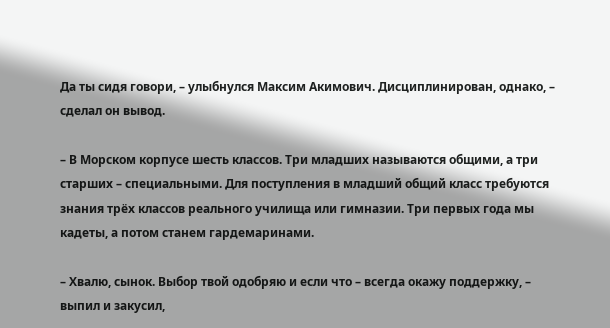Да ты сидя говори, – улыбнулся Максим Акимович. Дисциплинирован, однако, – сделал он вывод.

– В Морском корпусе шесть классов. Три младших называются общими, а три старших – специальными. Для поступления в младший общий класс требуются знания трёх классов реального училища или гимназии. Три первых года мы кадеты, а потом станем гардемаринами.

– Хвалю, сынок. Выбор твой одобряю и если что – всегда окажу поддержку, – выпил и закусил,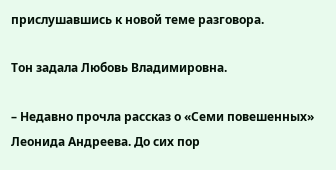прислушавшись к новой теме разговора.

Тон задала Любовь Владимировна.

– Недавно прочла рассказ о «Семи повешенных» Леонида Андреева. До сих пор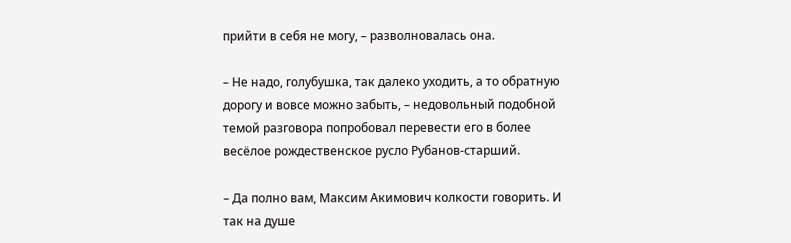прийти в себя не могу, – разволновалась она.

– Не надо, голубушка, так далеко уходить, а то обратную дорогу и вовсе можно забыть, – недовольный подобной темой разговора попробовал перевести его в более весёлое рождественское русло Рубанов-старший.

– Да полно вам, Максим Акимович колкости говорить. И так на душе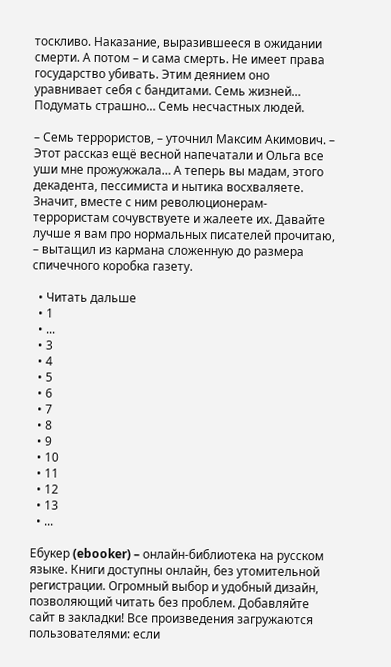тоскливо. Наказание, выразившееся в ожидании смерти. А потом – и сама смерть. Не имеет права государство убивать. Этим деянием оно уравнивает себя с бандитами. Семь жизней… Подумать страшно… Семь несчастных людей.

– Семь террористов, – уточнил Максим Акимович. – Этот рассказ ещё весной напечатали и Ольга все уши мне прожужжала… А теперь вы мадам, этого декадента, пессимиста и нытика восхваляете. Значит, вместе с ним революционерам-террористам сочувствуете и жалеете их. Давайте лучше я вам про нормальных писателей прочитаю, – вытащил из кармана сложенную до размера спичечного коробка газету.

  • Читать дальше
  • 1
  • ...
  • 3
  • 4
  • 5
  • 6
  • 7
  • 8
  • 9
  • 10
  • 11
  • 12
  • 13
  • ...

Ебукер (ebooker) – онлайн-библиотека на русском языке. Книги доступны онлайн, без утомительной регистрации. Огромный выбор и удобный дизайн, позволяющий читать без проблем. Добавляйте сайт в закладки! Все произведения загружаются пользователями: если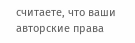считаете, что ваши авторские права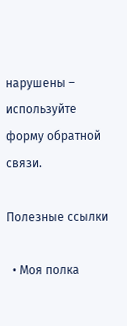нарушены – используйте форму обратной связи.

Полезные ссылки

  • Моя полка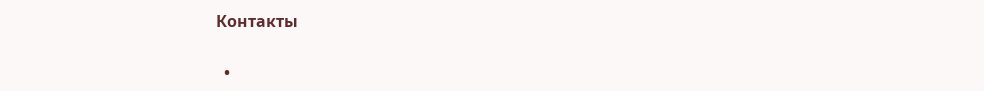Контакты

  •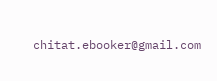chitat.ebooker@gmail.com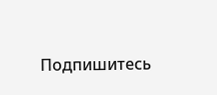Подпишитесь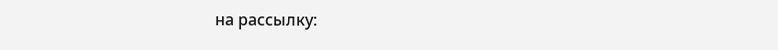на рассылку: